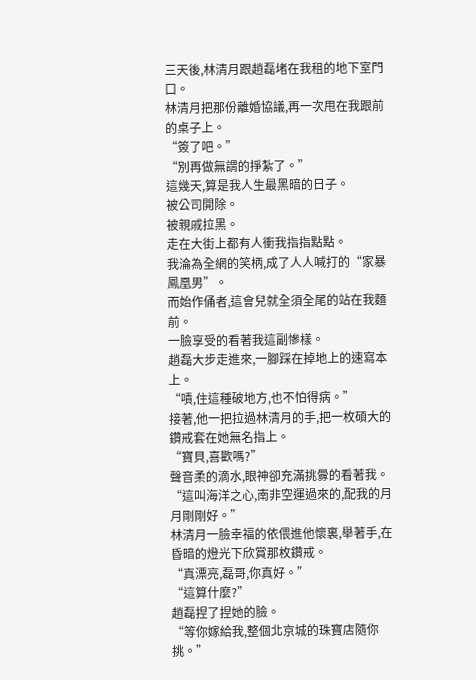三天後,林清月跟趙磊堵在我租的地下室門口。
林清月把那份離婚協議,再一次甩在我跟前的桌子上。
“簽了吧。”
“別再做無謂的掙紮了。”
這幾天,算是我人生最黑暗的日子。
被公司開除。
被親戚拉黑。
走在大街上都有人衝我指指點點。
我淪為全網的笑柄,成了人人喊打的“家暴鳳凰男”。
而始作俑者,這會兒就全須全尾的站在我麵前。
一臉享受的看著我這副慘樣。
趙磊大步走進來,一腳踩在掉地上的速寫本上。
“嘖,住這種破地方,也不怕得病。”
接著,他一把拉過林清月的手,把一枚碩大的鑽戒套在她無名指上。
“寶貝,喜歡嗎?”
聲音柔的滴水,眼神卻充滿挑釁的看著我。
“這叫海洋之心,南非空運過來的,配我的月月剛剛好。”
林清月一臉幸福的依偎進他懷裏,舉著手,在昏暗的燈光下欣賞那枚鑽戒。
“真漂亮,磊哥,你真好。”
“這算什麼?”
趙磊捏了捏她的臉。
“等你嫁給我,整個北京城的珠寶店隨你挑。”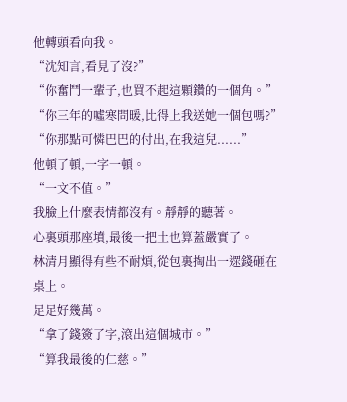他轉頭看向我。
“沈知言,看見了沒?”
“你奮鬥一輩子,也買不起這顆鑽的一個角。”
“你三年的噓寒問暖,比得上我送她一個包嗎?”
“你那點可憐巴巴的付出,在我這兒......”
他頓了頓,一字一頓。
“一文不值。”
我臉上什麼表情都沒有。靜靜的聽著。
心裏頭那座墳,最後一把土也算蓋嚴實了。
林清月顯得有些不耐煩,從包裏掏出一遝錢砸在桌上。
足足好幾萬。
“拿了錢簽了字,滾出這個城市。”
“算我最後的仁慈。”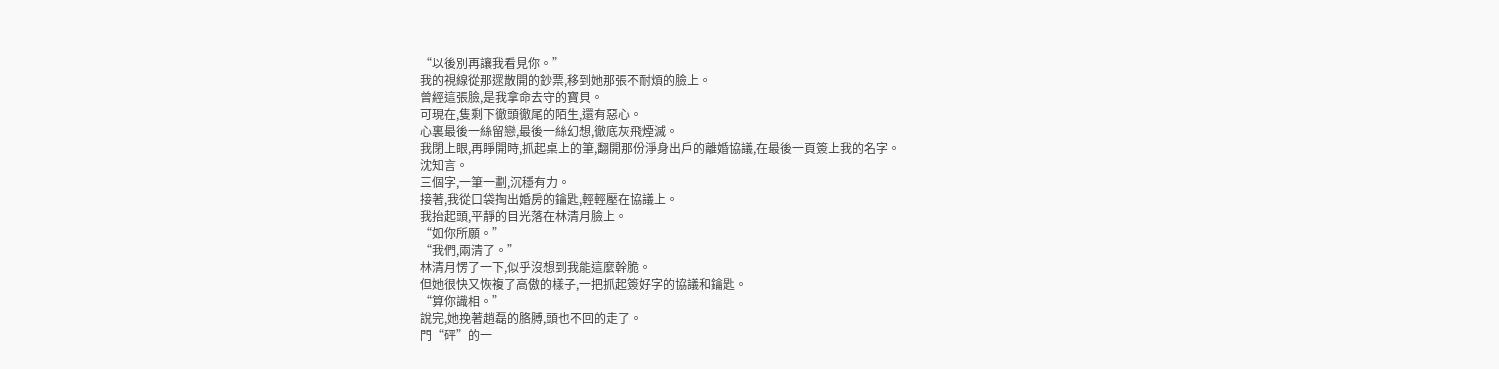“以後別再讓我看見你。”
我的視線從那遝散開的鈔票,移到她那張不耐煩的臉上。
曾經這張臉,是我拿命去守的寶貝。
可現在,隻剩下徹頭徹尾的陌生,還有惡心。
心裏最後一絲留戀,最後一絲幻想,徹底灰飛煙滅。
我閉上眼,再睜開時,抓起桌上的筆,翻開那份淨身出戶的離婚協議,在最後一頁簽上我的名字。
沈知言。
三個字,一筆一劃,沉穩有力。
接著,我從口袋掏出婚房的鑰匙,輕輕壓在協議上。
我抬起頭,平靜的目光落在林清月臉上。
“如你所願。”
“我們,兩清了。”
林清月愣了一下,似乎沒想到我能這麼幹脆。
但她很快又恢複了高傲的樣子,一把抓起簽好字的協議和鑰匙。
“算你識相。”
說完,她挽著趙磊的胳膊,頭也不回的走了。
門“砰”的一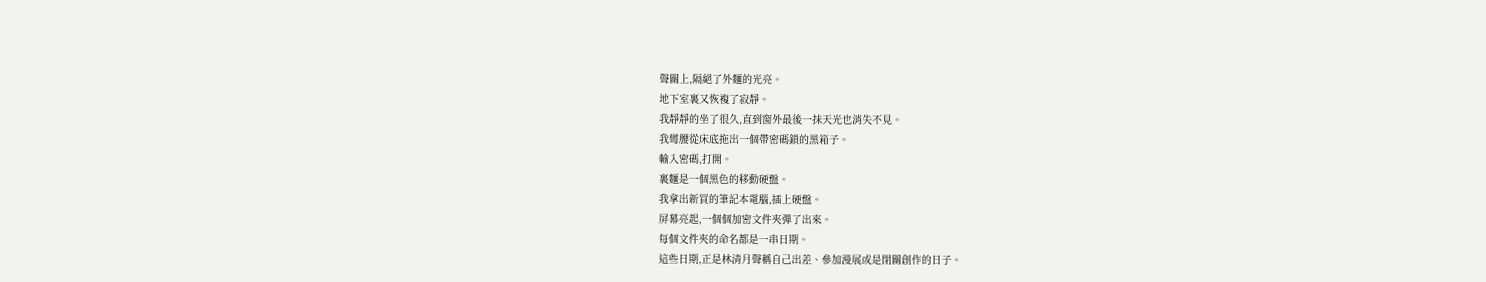聲關上,隔絕了外麵的光亮。
地下室裏又恢複了寂靜。
我靜靜的坐了很久,直到窗外最後一抹天光也消失不見。
我彎腰從床底拖出一個帶密碼鎖的黑箱子。
輸入密碼,打開。
裏麵是一個黑色的移動硬盤。
我拿出新買的筆記本電腦,插上硬盤。
屏幕亮起,一個個加密文件夾彈了出來。
每個文件夾的命名都是一串日期。
這些日期,正是林清月聲稱自己出差、參加漫展或是閉關創作的日子。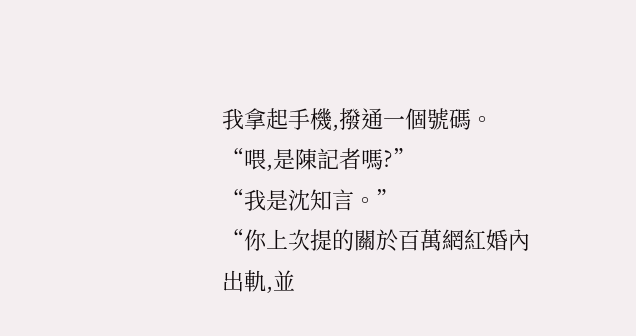我拿起手機,撥通一個號碼。
“喂,是陳記者嗎?”
“我是沈知言。”
“你上次提的關於百萬網紅婚內出軌,並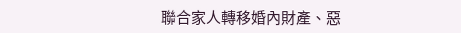聯合家人轉移婚內財產、惡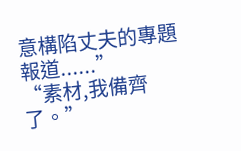意構陷丈夫的專題報道......”
“素材,我備齊了。”